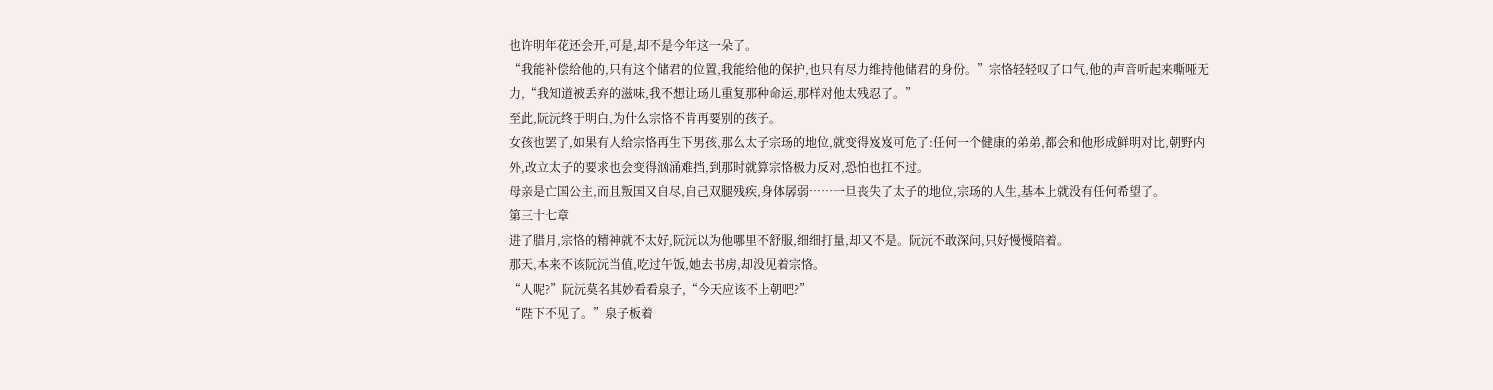也许明年花还会开,可是,却不是今年这一朵了。
“我能补偿给他的,只有这个储君的位置,我能给他的保护,也只有尽力维持他储君的身份。”宗恪轻轻叹了口气,他的声音听起来嘶哑无力,“我知道被丢弃的滋味,我不想让玚儿重复那种命运,那样对他太残忍了。”
至此,阮沅终于明白,为什么宗恪不肯再要别的孩子。
女孩也罢了,如果有人给宗恪再生下男孩,那么太子宗玚的地位,就变得岌岌可危了:任何一个健康的弟弟,都会和他形成鲜明对比,朝野内外,改立太子的要求也会变得汹涌难挡,到那时就算宗恪极力反对,恐怕也扛不过。
母亲是亡国公主,而且叛国又自尽,自己双腿残疾,身体孱弱……一旦丧失了太子的地位,宗玚的人生,基本上就没有任何希望了。
第三十七章
进了腊月,宗恪的精神就不太好,阮沅以为他哪里不舒服,细细打量,却又不是。阮沅不敢深问,只好慢慢陪着。
那天,本来不该阮沅当值,吃过午饭,她去书房,却没见着宗恪。
“人呢?”阮沅莫名其妙看看泉子,“今天应该不上朝吧?”
“陛下不见了。”泉子板着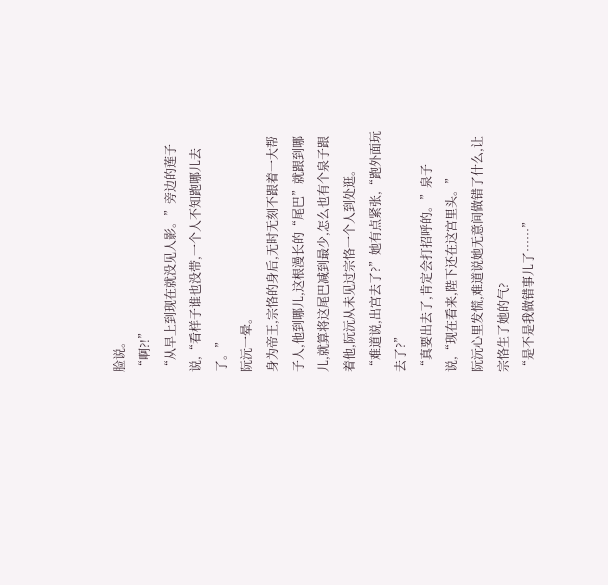脸说。
“啊?!”
“从早上到现在就没见人影。”旁边的莲子说,“看样子谁也没带,一个人不知跑哪儿去了。”
阮沅一晕。
身为帝王,宗恪的身后,无时无刻不跟着一大帮子人,他到哪儿,这根漫长的“尾巴”就跟到哪儿,就算将这尾巴减到最少,怎么也有个泉子跟着他,阮沅从未见过宗恪一个人到处逛。
“难道说,出宫去了?”她有点紧张,“跑外面玩去了?”
“真要出去了,肯定会打招呼的。”泉子说,“现在看来,陛下还在这宫里头。”
阮沅心里发慌,难道说她无意间做错了什么,让宗恪生了她的气?
“是不是我做错事儿了……”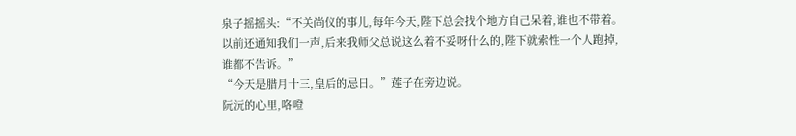泉子摇摇头:“不关尚仪的事儿,每年今天,陛下总会找个地方自己呆着,谁也不带着。以前还通知我们一声,后来我师父总说这么着不妥呀什么的,陛下就索性一个人跑掉,谁都不告诉。”
“今天是腊月十三,皇后的忌日。”莲子在旁边说。
阮沅的心里,咯噔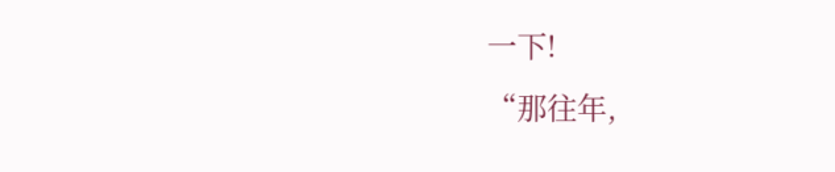一下!
“那往年,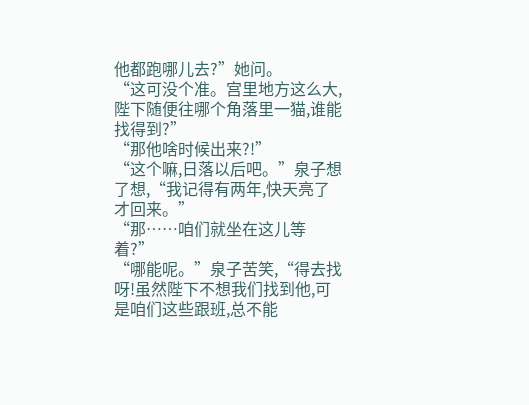他都跑哪儿去?”她问。
“这可没个准。宫里地方这么大,陛下随便往哪个角落里一猫,谁能找得到?”
“那他啥时候出来?!”
“这个嘛,日落以后吧。”泉子想了想,“我记得有两年,快天亮了才回来。”
“那……咱们就坐在这儿等着?”
“哪能呢。”泉子苦笑,“得去找呀!虽然陛下不想我们找到他,可是咱们这些跟班,总不能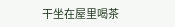干坐在屋里喝茶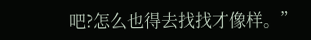吧?怎么也得去找找才像样。”